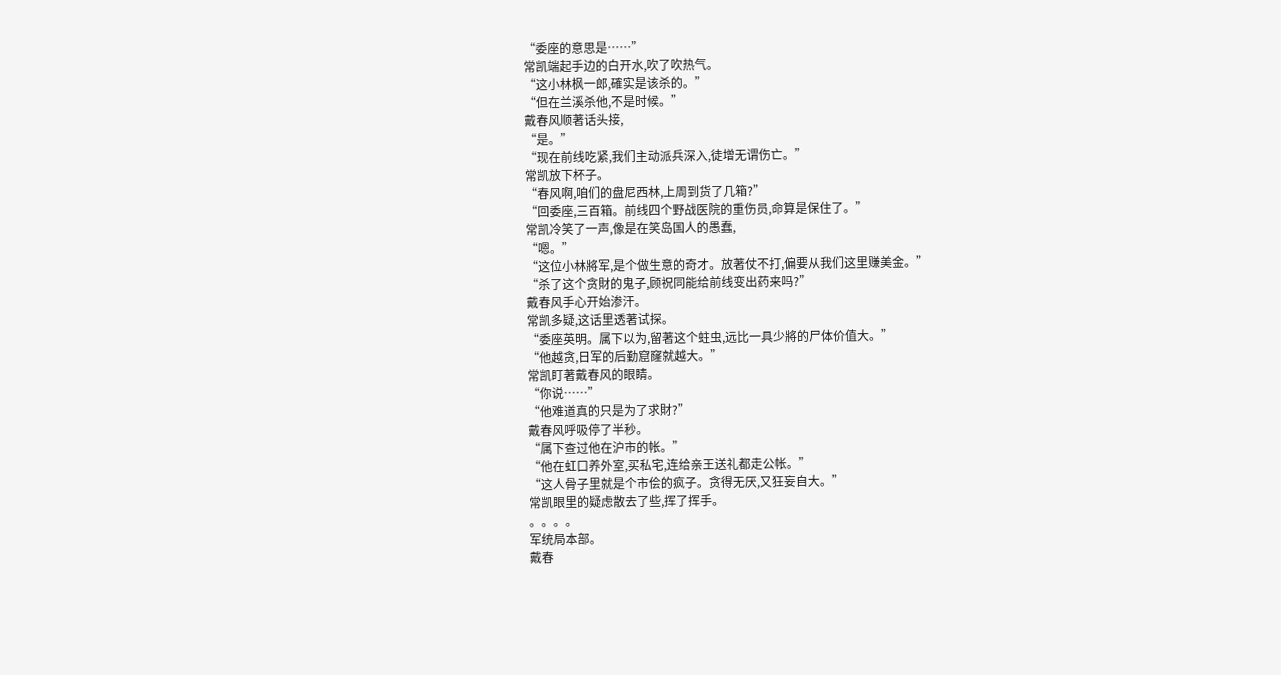“委座的意思是……”
常凯端起手边的白开水,吹了吹热气。
“这小林枫一郎,確实是该杀的。”
“但在兰溪杀他,不是时候。”
戴春风顺著话头接,
“是。”
“现在前线吃紧,我们主动派兵深入,徒增无谓伤亡。”
常凯放下杯子。
“春风啊,咱们的盘尼西林,上周到货了几箱?”
“回委座,三百箱。前线四个野战医院的重伤员,命算是保住了。”
常凯冷笑了一声,像是在笑岛国人的愚蠢,
“嗯。”
“这位小林將军,是个做生意的奇才。放著仗不打,偏要从我们这里赚美金。”
“杀了这个贪財的鬼子,顾祝同能给前线变出药来吗?”
戴春风手心开始渗汗。
常凯多疑,这话里透著试探。
“委座英明。属下以为,留著这个蛀虫,远比一具少將的尸体价值大。”
“他越贪,日军的后勤窟窿就越大。”
常凯盯著戴春风的眼睛。
“你说……”
“他难道真的只是为了求財?”
戴春风呼吸停了半秒。
“属下查过他在沪市的帐。”
“他在虹口养外室,买私宅,连给亲王送礼都走公帐。”
“这人骨子里就是个市侩的疯子。贪得无厌,又狂妄自大。”
常凯眼里的疑虑散去了些,挥了挥手。
。。。。
军统局本部。
戴春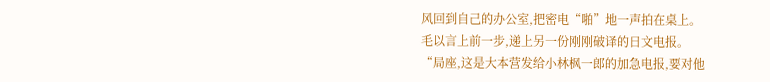风回到自己的办公室,把密电“啪”地一声拍在桌上。
毛以言上前一步,递上另一份刚刚破译的日文电报。
“局座,这是大本营发给小林枫一郎的加急电报,要对他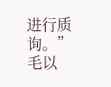进行质询。”
毛以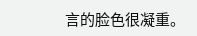言的脸色很凝重。